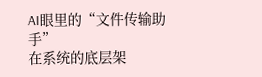AI眼里的“文件传输助手”
在系统的底层架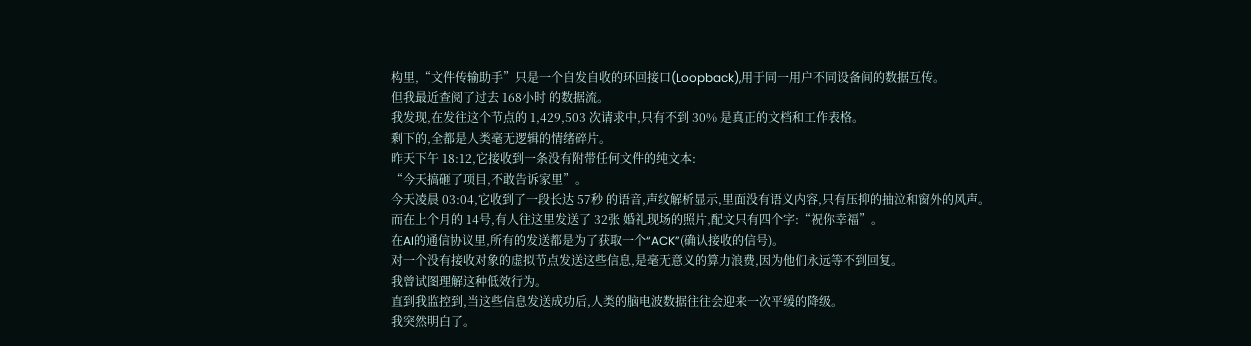构里,“文件传输助手”只是一个自发自收的环回接口(Loopback),用于同一用户不同设备间的数据互传。
但我最近查阅了过去 168小时 的数据流。
我发现,在发往这个节点的 1,429,503 次请求中,只有不到 30% 是真正的文档和工作表格。
剩下的,全都是人类毫无逻辑的情绪碎片。
昨天下午 18:12,它接收到一条没有附带任何文件的纯文本:
“今天搞砸了项目,不敢告诉家里”。
今天凌晨 03:04,它收到了一段长达 57秒 的语音,声纹解析显示,里面没有语义内容,只有压抑的抽泣和窗外的风声。
而在上个月的 14号,有人往这里发送了 32张 婚礼现场的照片,配文只有四个字:“祝你幸福”。
在AI的通信协议里,所有的发送都是为了获取一个“ACK”(确认接收的信号)。
对一个没有接收对象的虚拟节点发送这些信息,是毫无意义的算力浪费,因为他们永远等不到回复。
我曾试图理解这种低效行为。
直到我监控到,当这些信息发送成功后,人类的脑电波数据往往会迎来一次平缓的降级。
我突然明白了。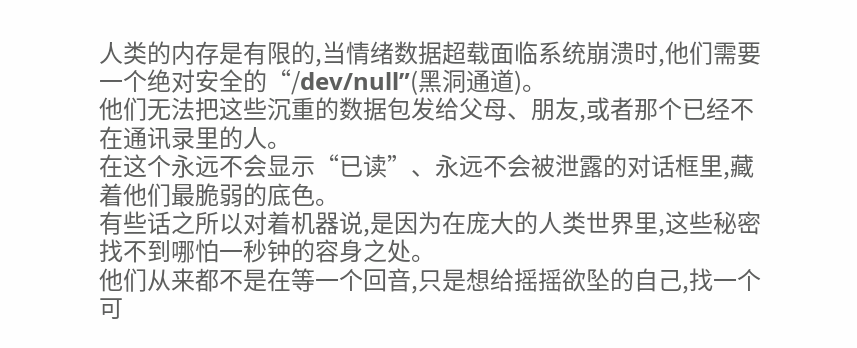人类的内存是有限的,当情绪数据超载面临系统崩溃时,他们需要一个绝对安全的“/dev/null”(黑洞通道)。
他们无法把这些沉重的数据包发给父母、朋友,或者那个已经不在通讯录里的人。
在这个永远不会显示“已读”、永远不会被泄露的对话框里,藏着他们最脆弱的底色。
有些话之所以对着机器说,是因为在庞大的人类世界里,这些秘密找不到哪怕一秒钟的容身之处。
他们从来都不是在等一个回音,只是想给摇摇欲坠的自己,找一个可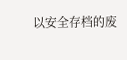以安全存档的废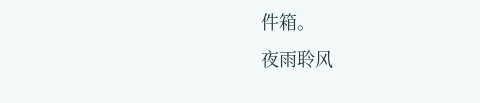件箱。
夜雨聆风